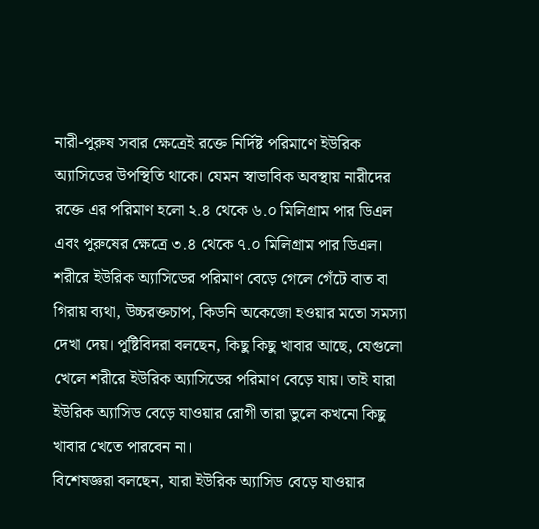নারী-পুরুষ সবার ক্ষেত্রেই রক্তে নির্দিষ্ট পরিমাণে ইউরিক অ্যাসিডের উপস্থিতি থাকে। যেমন স্বাভাবিক অবস্থায় নারীদের রক্তে এর পরিমাণ হলো ২.৪ থেকে ৬.০ মিলিগ্রাম পার ডিএল এবং পুরুষের ক্ষেত্রে ৩.৪ থেকে ৭.০ মিলিগ্রাম পার ডিএল।
শরীরে ইউরিক অ্যাসিডের পরিমাণ বেড়ে গেলে গেঁটে বাত বা গিরায় ব্যথা, উচ্চরক্তচাপ, কিডনি অকেজো হওয়ার মতো সমস্যা দেখা দেয়। পুষ্টিবিদরা বলছেন, কিছু কিছু খাবার আছে, যেগুলো খেলে শরীরে ইউরিক অ্যাসিডের পরিমাণ বেড়ে যায়। তাই যারা ইউরিক অ্যাসিড বেড়ে যাওয়ার রোগী তারা ভুলে কখনো কিছু খাবার খেতে পারবেন না।
বিশেষজ্ঞরা বলছেন, যারা ইউরিক অ্যাসিড বেড়ে যাওয়ার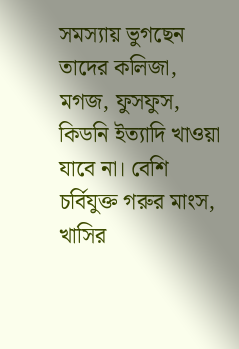সমস্যায় ভুগছেন তাদের কলিজা, মগজ, ফুসফুস, কিডনি ইত্যাদি খাওয়া যাবে না। বেশি চর্বিযুক্ত গরুর মাংস, খাসির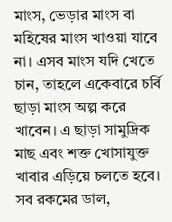মাংস, ভেড়ার মাংস বা মহিষের মাংস খাওয়া যাবে না। এসব মাংস যদি খেতে চান, তাহলে একেবারে চর্বি ছাড়া মাংস অল্প করে খাবেন। এ ছাড়া সামুদ্রিক মাছ এবং শক্ত খোসাযুক্ত খাবার এড়িয়ে চলতে হবে।
সব রকমের ডাল,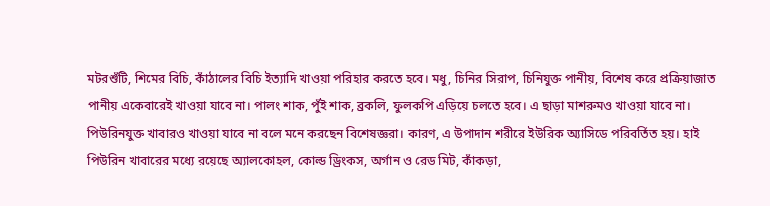মটরশুঁটি, শিমের বিচি, কাঁঠালের বিচি ইত্যাদি খাওয়া পরিহার করতে হবে। মধু, চিনির সিরাপ, চিনিযুক্ত পানীয়, বিশেষ করে প্রক্রিয়াজাত পানীয় একেবারেই খাওয়া যাবে না। পালং শাক, পুঁই শাক, ব্রকলি, ফুলকপি এড়িয়ে চলতে হবে। এ ছাড়া মাশরুমও খাওয়া যাবে না।
পিউরিনযুক্ত খাবারও খাওয়া যাবে না বলে মনে করছেন বিশেষজ্ঞরা। কারণ, এ উপাদান শরীরে ইউরিক অ্যাসিডে পরিবর্তিত হয়। হাই পিউরিন খাবারের মধ্যে রয়েছে অ্যালকোহল, কোল্ড ড্রিংকস, অর্গান ও রেড মিট, কাঁকড়া,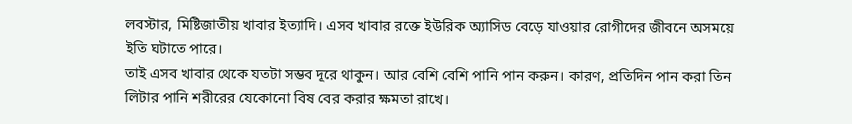লবস্টার, মিষ্টিজাতীয় খাবার ইত্যাদি। এসব খাবার রক্তে ইউরিক অ্যাসিড বেড়ে যাওয়ার রোগীদের জীবনে অসময়ে ইতি ঘটাতে পারে।
তাই এসব খাবার থেকে যতটা সম্ভব দূরে থাকুন। আর বেশি বেশি পানি পান করুন। কারণ, প্রতিদিন পান করা তিন লিটার পানি শরীরের যেকোনো বিষ বের করার ক্ষমতা রাখে।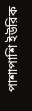পাশাপাশি ইউরিক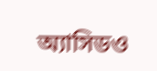অ্যাসিডও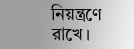নিয়ন্ত্রণে রাখে।